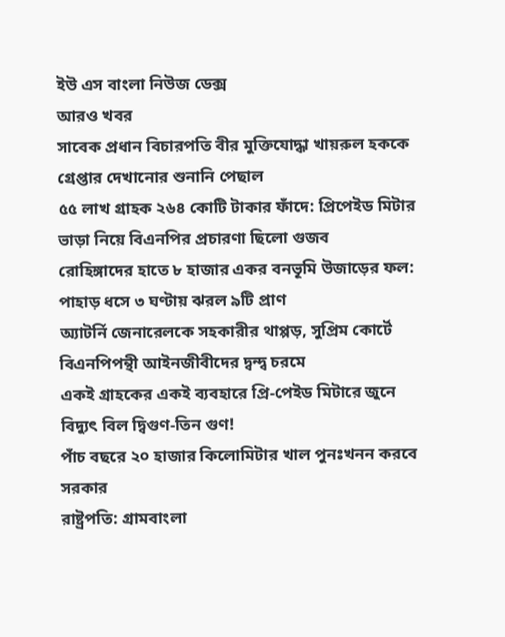ইউ এস বাংলা নিউজ ডেক্স
আরও খবর
সাবেক প্রধান বিচারপতি বীর মুক্তিযোদ্ধা খায়রুল হককে গ্রেপ্তার দেখানোর শুনানি পেছাল
৫৫ লাখ গ্রাহক ২৬৪ কোটি টাকার ফাঁদে: প্রিপেইড মিটার ভাড়া নিয়ে বিএনপির প্রচারণা ছিলো গুজব
রোহিঙ্গাদের হাতে ৮ হাজার একর বনভূমি উজাড়ের ফল: পাহাড় ধসে ৩ ঘণ্টায় ঝরল ৯টি প্রাণ
অ্যাটর্নি জেনারেলকে সহকারীর থাপ্পড়, সুপ্রিম কোর্টে বিএনপিপন্থী আইনজীবীদের দ্বন্দ্ব চরমে
একই গ্রাহকের একই ব্যবহারে প্রি-পেইড মিটারে জুনে বিদ্যুৎ বিল দ্বিগুণ-তিন গুণ!
পাঁচ বছরে ২০ হাজার কিলোমিটার খাল পুনঃখনন করবে সরকার
রাষ্ট্রপতি: গ্রামবাংলা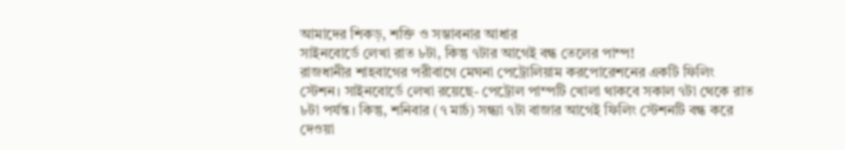আমাদের শিকড়, শক্তি ও সম্ভাবনার আধার
সাইনবোর্ডে লেখা রাত ৮টা, কিন্তু ৭টার আগেই বন্ধ তেলের পাম্প!
রাজধানীর শাহবাগের পরীবাগে মেঘনা পেট্রোলিয়াম করপোরেশনের একটি ফিলিং স্টেশন। সাইনবোর্ডে লেখা রয়েছে- পেট্রোল পাম্পটি খোলা থাকবে সকাল ৭টা থেকে রাত ৮টা পর্যন্ত। কিন্তু, শনিবার (৭ মার্চ) সন্ধ্যা ৭টা বাজার আগেই ফিলিং স্টেশনটি বন্ধ করে দেওয়া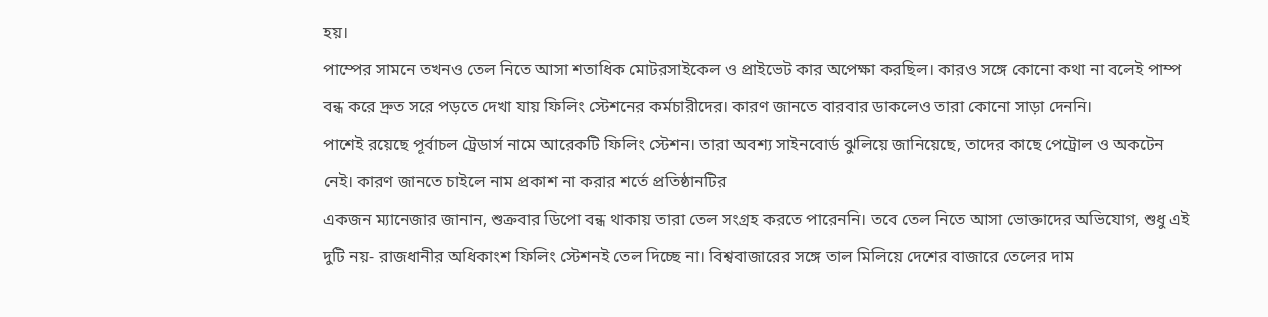হয়।
পাম্পের সামনে তখনও তেল নিতে আসা শতাধিক মোটরসাইকেল ও প্রাইভেট কার অপেক্ষা করছিল। কারও সঙ্গে কোনো কথা না বলেই পাম্প বন্ধ করে দ্রুত সরে পড়তে দেখা যায় ফিলিং স্টেশনের কর্মচারীদের। কারণ জানতে বারবার ডাকলেও তারা কোনো সাড়া দেননি।
পাশেই রয়েছে পূর্বাচল ট্রেডার্স নামে আরেকটি ফিলিং স্টেশন। তারা অবশ্য সাইনবোর্ড ঝুলিয়ে জানিয়েছে, তাদের কাছে পেট্রোল ও অকটেন নেই। কারণ জানতে চাইলে নাম প্রকাশ না করার শর্তে প্রতিষ্ঠানটির
একজন ম্যানেজার জানান, শুক্রবার ডিপো বন্ধ থাকায় তারা তেল সংগ্রহ করতে পারেননি। তবে তেল নিতে আসা ভোক্তাদের অভিযোগ, শুধু এই দুটি নয়- রাজধানীর অধিকাংশ ফিলিং স্টেশনই তেল দিচ্ছে না। বিশ্ববাজারের সঙ্গে তাল মিলিয়ে দেশের বাজারে তেলের দাম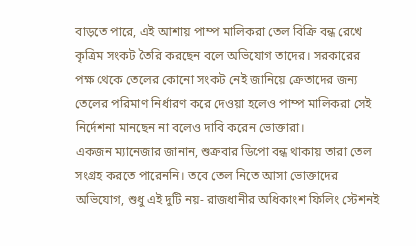বাড়তে পারে, এই আশায় পাম্প মালিকরা তেল বিক্রি বন্ধ রেখে কৃত্রিম সংকট তৈরি করছেন বলে অভিযোগ তাদের। সরকারের পক্ষ থেকে তেলের কোনো সংকট নেই জানিয়ে ক্রেতাদের জন্য তেলের পরিমাণ নির্ধারণ করে দেওয়া হলেও পাম্প মালিকরা সেই নির্দেশনা মানছেন না বলেও দাবি করেন ভোক্তারা।
একজন ম্যানেজার জানান, শুক্রবার ডিপো বন্ধ থাকায় তারা তেল সংগ্রহ করতে পারেননি। তবে তেল নিতে আসা ভোক্তাদের অভিযোগ, শুধু এই দুটি নয়- রাজধানীর অধিকাংশ ফিলিং স্টেশনই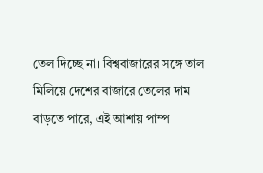তেল দিচ্ছে না। বিশ্ববাজারের সঙ্গে তাল মিলিয়ে দেশের বাজারে তেলের দাম বাড়তে পারে, এই আশায় পাম্প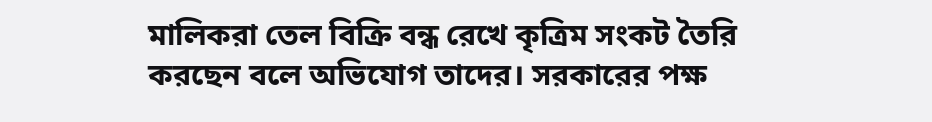মালিকরা তেল বিক্রি বন্ধ রেখে কৃত্রিম সংকট তৈরি করছেন বলে অভিযোগ তাদের। সরকারের পক্ষ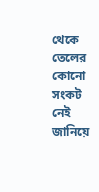থেকে তেলের কোনো সংকট নেই জানিয়ে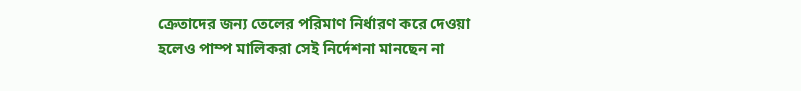ক্রেতাদের জন্য তেলের পরিমাণ নির্ধারণ করে দেওয়া হলেও পাম্প মালিকরা সেই নির্দেশনা মানছেন না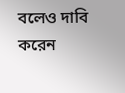বলেও দাবি করেন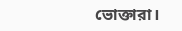ভোক্তারা।